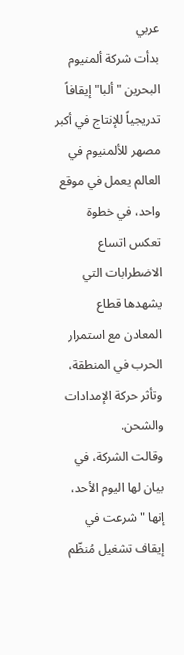عربي
بدأت شركة ألمنيوم البحرين "ألبا" إيقافاً تدريجياً للإنتاج في أكبر مصهر للألمنيوم في العالم يعمل في موقع واحد، في خطوة تعكس اتساع الاضطرابات التي يشهدها قطاع المعادن مع استمرار الحرب في المنطقة، وتأثر حركة الإمدادات والشحن.
وقالت الشركة، في بيان لها اليوم الأحد، إنها "شرعت في إيقاف تشغيل مُنظّم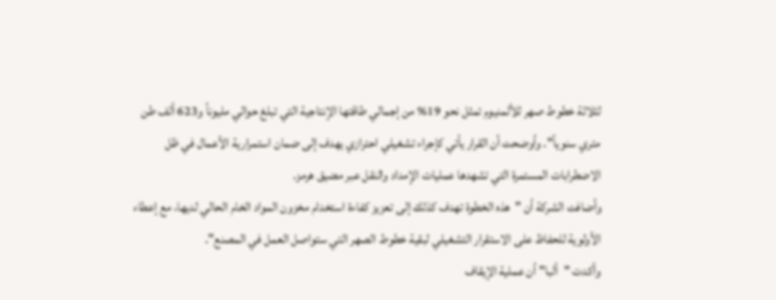لثلاثة خطوط صهر للألمنيوم تمثل نحو 19% من إجمالي طاقتها الإنتاجية التي تبلغ حوالي مليوناً و623 ألف طن متري سنوياً". وأوضحت أن القرار يأتي كإجراء تشغيلي احترازي يهدف إلى ضمان استمرارية الأعمال في ظل الاضطرابات المستمرة التي تشهدها عمليات الإمداد والنقل عبر مضيق هرمز.
وأضافت الشركة أن "هذه الخطوة تهدف كذلك إلى تعزيز كفاءة استخدام مخزون المواد الخام الحالي لديها، مع إعطاء الأولوية للحفاظ على الاستقرار التشغيلي لبقية خطوط الصهر التي ستواصل العمل في المصنع".
وأكدت "ألبا" أن عملية الإيقاف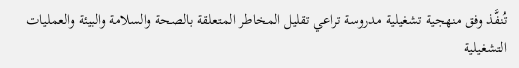تُنفَّذ وفق منهجية تشغيلية مدروسة تراعي تقليل المخاطر المتعلقة بالصحة والسلامة والبيئة والعمليات التشغيلية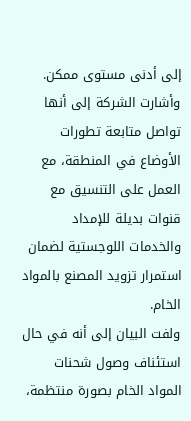إلى أدنى مستوى ممكن.
وأشارت الشركة إلى أنها تواصل متابعة تطورات الأوضاع في المنطقة، مع العمل على التنسيق مع قنوات بديلة للإمداد والخدمات اللوجستية لضمان استمرار تزويد المصنع بالمواد الخام.
ولفت البيان إلى أنه في حال استئناف وصول شحنات المواد الخام بصورة منتظمة،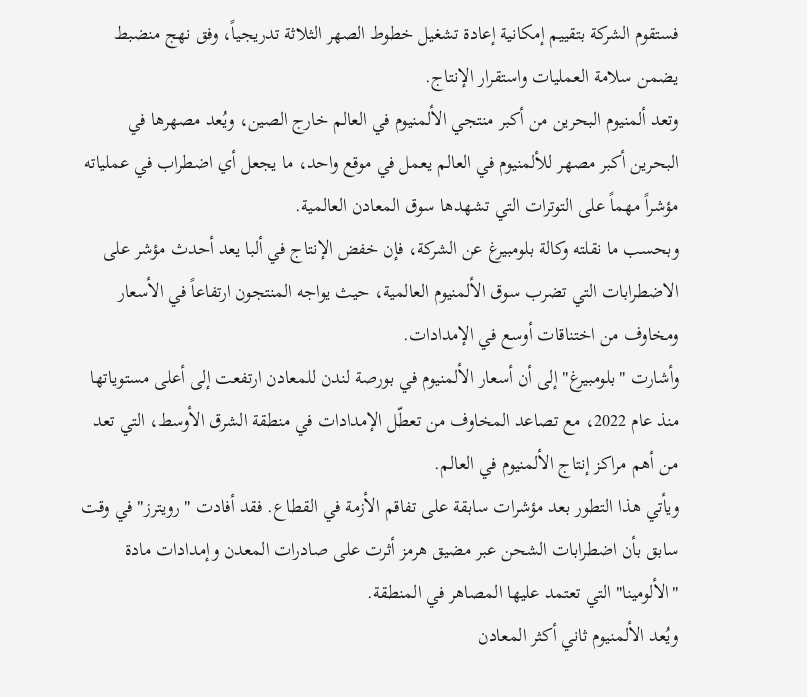فستقوم الشركة بتقييم إمكانية إعادة تشغيل خطوط الصهر الثلاثة تدريجياً، وفق نهج منضبط يضمن سلامة العمليات واستقرار الإنتاج.
وتعد ألمنيوم البحرين من أكبر منتجي الألمنيوم في العالم خارج الصين، ويُعد مصهرها في البحرين أكبر مصهر للألمنيوم في العالم يعمل في موقع واحد، ما يجعل أي اضطراب في عملياته مؤشراً مهماً على التوترات التي تشهدها سوق المعادن العالمية.
وبحسب ما نقلته وكالة بلومبيرغ عن الشركة، فإن خفض الإنتاج في ألبا يعد أحدث مؤشر على الاضطرابات التي تضرب سوق الألمنيوم العالمية، حيث يواجه المنتجون ارتفاعاً في الأسعار ومخاوف من اختناقات أوسع في الإمدادات.
وأشارت "بلومبيرغ" إلى أن أسعار الألمنيوم في بورصة لندن للمعادن ارتفعت إلى أعلى مستوياتها منذ عام 2022، مع تصاعد المخاوف من تعطّل الإمدادات في منطقة الشرق الأوسط، التي تعد من أهم مراكز إنتاج الألمنيوم في العالم.
ويأتي هذا التطور بعد مؤشرات سابقة على تفاقم الأزمة في القطاع. فقد أفادت "رويترز" في وقت سابق بأن اضطرابات الشحن عبر مضيق هرمز أثرت على صادرات المعدن وإمدادات مادة "الألومينا" التي تعتمد عليها المصاهر في المنطقة.
ويُعد الألمنيوم ثاني أكثر المعادن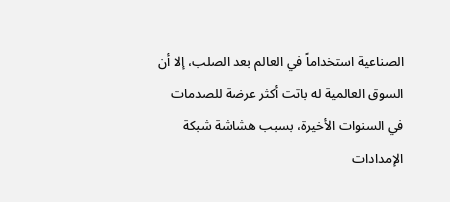الصناعية استخداماً في العالم بعد الصلب، إلا أن السوق العالمية له باتت أكثر عرضة للصدمات في السنوات الأخيرة، بسبب هشاشة شبكة الإمدادات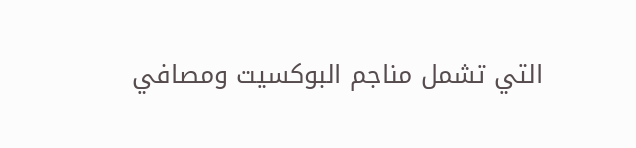التي تشمل مناجم البوكسيت ومصافي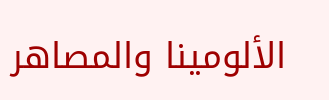الألومينا والمصاهر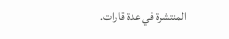المنتشرة في عدة قارات.